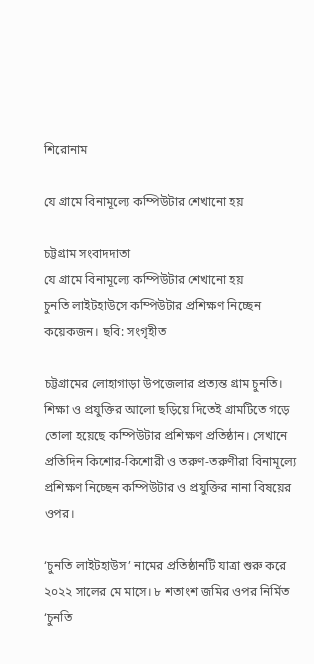শিরোনাম

যে গ্রামে বিনামূল্যে কম্পিউটার শেখানো হয়

চট্টগ্রাম সংবাদদাতা
যে গ্রামে বিনামূল্যে কম্পিউটার শেখানো হয়
চুনতি লাইটহাউসে কম্পিউটার প্রশিক্ষণ নিচ্ছেন কয়েকজন। ছবি: সংগৃহীত

চট্টগ্রামের লোহাগাড়া উপজেলার প্রত্যন্ত গ্রাম চুনতি। শিক্ষা ও প্রযুক্তির আলো ছড়িয়ে দিতেই গ্রামটিতে গড়ে তোলা হয়েছে কম্পিউটার প্রশিক্ষণ প্রতিষ্ঠান। সেখানে প্রতিদিন কিশোর-কিশোরী ও তরুণ-তরুণীরা বিনামূল্যে প্রশিক্ষণ নিচ্ছেন কম্পিউটার ও প্রযুক্তির নানা বিষয়ের ওপর।

‘চুনতি লাইটহাউস’ নামের প্রতিষ্ঠানটি যাত্রা শুরু করে ২০২২ সালের মে মাসে। ৮ শতাংশ জমির ওপর নির্মিত ‘চুনতি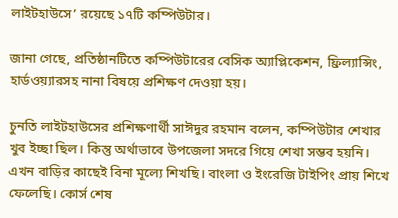লাইটহাউসে’ রয়েছে ১৭টি কম্পিউটার।

জানা গেছে, প্রতিষ্ঠানটিতে কম্পিউটারের বেসিক অ্যাপ্লিকেশন, ফ্রিল্যান্সিং, হার্ডওয়্যারসহ নানা বিষয়ে প্রশিক্ষণ দেওয়া হয়।

চুনতি লাইটহাউসের প্রশিক্ষণার্থী সাঈদুর রহমান বলেন, কম্পিউটার শেখার খুব ইচ্ছা ছিল। কিন্তু অর্থাভাবে উপজেলা সদরে গিয়ে শেখা সম্ভব হয়নি। এখন বাড়ির কাছেই বিনা মূল্যে শিখছি। বাংলা ও ইংরেজি টাইপিং প্রায় শিখে ফেলেছি। কোর্স শেষ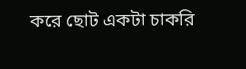করে ছোট একটা চাকরি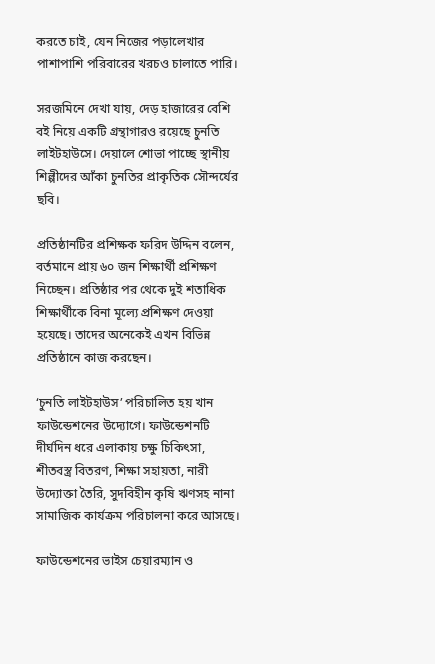করতে চাই, যেন নিজের পড়ালেখার পাশাপাশি পরিবারের খরচও চালাতে পারি।

সরজমিনে দেখা যায়, দেড় হাজারের বেশি বই নিয়ে একটি গ্রন্থাগারও রয়েছে চুনতি লাইটহাউসে। দেয়ালে শোভা পাচ্ছে স্থানীয় শিল্পীদের আঁকা চুনতির প্রাকৃতিক সৌন্দর্যের ছবি।

প্রতিষ্ঠানটির প্রশিক্ষক ফরিদ উদ্দিন বলেন, বর্তমানে প্রায় ৬০ জন শিক্ষার্থী প্রশিক্ষণ নিচ্ছেন। প্রতিষ্ঠার পর থেকে দুই শতাধিক শিক্ষার্থীকে বিনা মূল্যে প্রশিক্ষণ দেওয়া হয়েছে। তাদের অনেকেই এখন বিভিন্ন প্রতিষ্ঠানে কাজ করছেন।

‘চুনতি লাইটহাউস’ পরিচালিত হয় খান ফাউন্ডেশনের উদ্যোগে। ফাউন্ডেশনটি দীর্ঘদিন ধরে এলাকায় চক্ষু চিকিৎসা, শীতবস্ত্র বিতরণ, শিক্ষা সহায়তা, নারী উদ্যোক্তা তৈরি, সুদবিহীন কৃষি ঋণসহ নানা সামাজিক কার্যক্রম পরিচালনা করে আসছে।

ফাউন্ডেশনের ভাইস চেয়ারম্যান ও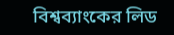বিশ্বব্যাংকের লিড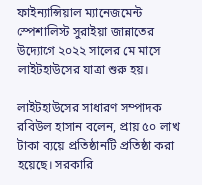ফাইন্যান্সিয়াল ম্যানেজমেন্ট স্পেশালিস্ট সুরাইয়া জান্নাতের উদ্যোগে ২০২২ সালের মে মাসে লাইটহাউসের যাত্রা শুরু হয়।

লাইটহাউসের সাধারণ সম্পাদক রবিউল হাসান বলেন, প্রায় ৫০ লাখ টাকা ব্যয়ে প্রতিষ্ঠানটি প্রতিষ্ঠা করা হয়েছে। সরকারি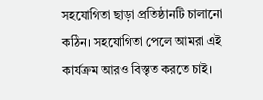সহযোগিতা ছাড়া প্রতিষ্ঠানটি চালানো কঠিন। সহযোগিতা পেলে আমরা এই কার্যক্রম আরও বিস্তৃত করতে চাই।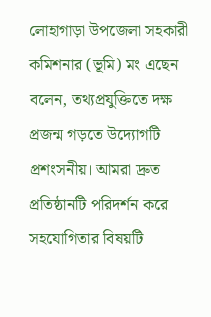লোহাগাড়া উপজেলা সহকারী কমিশনার (ভূমি) মং এছেন বলেন, তথ্যপ্রযুক্তিতে দক্ষ প্রজন্ম গড়তে উদ্যোগটি প্রশংসনীয়। আমরা দ্রুত প্রতিষ্ঠানটি পরিদর্শন করে সহযোগিতার বিষয়টি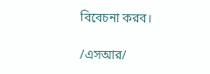বিবেচনা করব।

/এসআর/